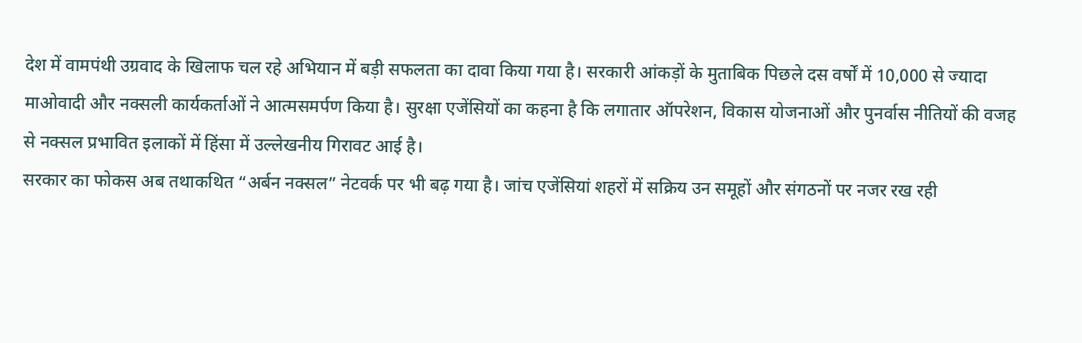देश में वामपंथी उग्रवाद के खिलाफ चल रहे अभियान में बड़ी सफलता का दावा किया गया है। सरकारी आंकड़ों के मुताबिक पिछले दस वर्षों में 10,000 से ज्यादा माओवादी और नक्सली कार्यकर्ताओं ने आत्मसमर्पण किया है। सुरक्षा एजेंसियों का कहना है कि लगातार ऑपरेशन, विकास योजनाओं और पुनर्वास नीतियों की वजह से नक्सल प्रभावित इलाकों में हिंसा में उल्लेखनीय गिरावट आई है।
सरकार का फोकस अब तथाकथित “अर्बन नक्सल” नेटवर्क पर भी बढ़ गया है। जांच एजेंसियां शहरों में सक्रिय उन समूहों और संगठनों पर नजर रख रही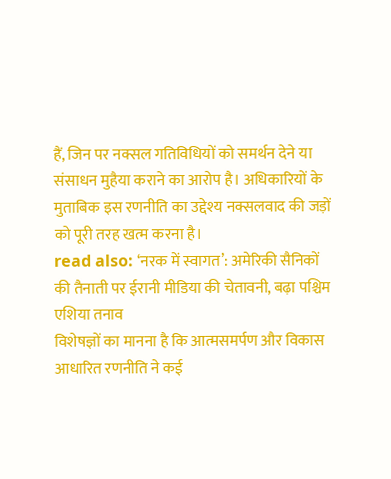हैं, जिन पर नक्सल गतिविधियों को समर्थन देने या संसाधन मुहैया कराने का आरोप है। अधिकारियों के मुताबिक इस रणनीति का उद्देश्य नक्सलवाद की जड़ों को पूरी तरह खत्म करना है।
read also: ‘नरक में स्वागत’: अमेरिकी सैनिकों की तैनाती पर ईरानी मीडिया की चेतावनी, बढ़ा पश्चिम एशिया तनाव
विशेषज्ञों का मानना है कि आत्मसमर्पण और विकास आधारित रणनीति ने कई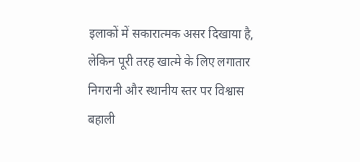इलाकों में सकारात्मक असर दिखाया है, लेकिन पूरी तरह खात्मे के लिए लगातार निगरानी और स्थानीय स्तर पर विश्वास बहाली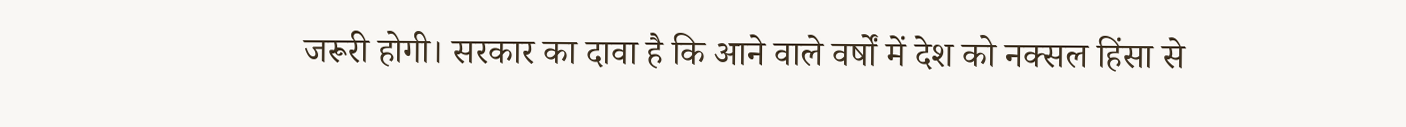जरूरी होगी। सरकार का दावा है कि आने वाले वर्षों में देश को नक्सल हिंसा से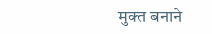मुक्त बनाने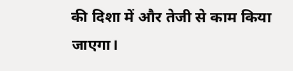की दिशा में और तेजी से काम किया जाएगा।